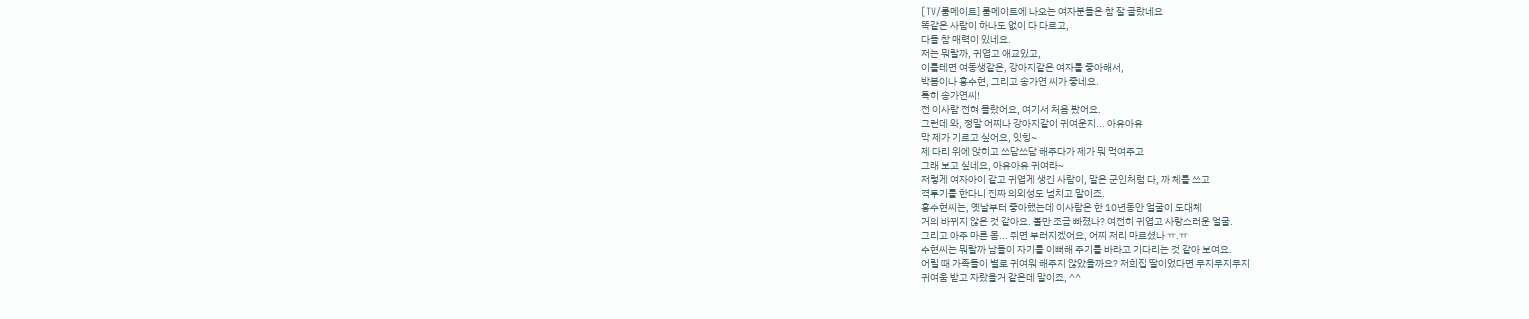[TV/룸메이트] 룸메이트에 나오는 여자분들은 참 잘 골랐네요
똑같은 사람이 하나도 없이 다 다르고,
다들 참 매력이 있네요.
저는 뭐랄까, 귀엽고 애교있고,
이를테면 여동생같은, 강아지같은 여자를 좋아해서,
박봄이나 홍수현, 그리고 송가연 씨가 좋네요.
특히 송가연씨!
전 이사람 전혀 몰랐어요, 여기서 처음 봤어요.
그런데 와, 정말 어찌나 강아지같이 귀여운지... 아유아유
막 제가 기르고 싶어요, 잇힝~
제 다리 위에 앉히고 쓰담쓰담 해주다가 제가 뭐 먹여주고
그래 보고 싶네요, 아유아유 귀여라~
저렇게 여자아이 같고 귀엽게 생긴 사람이, 말은 군인처럼 다, 까 체를 쓰고
격투기를 한다니 진짜 의외성도 넘치고 말이죠.
홍수현씨는, 옛날부터 좋아했는데 이사람은 한 10년동안 얼굴이 도대체
거의 바뀌지 않은 것 같아요. 볼만 조금 빠졌나? 여전히 귀엽고 사랑스러운 얼굴.
그리고 아주 마른 몸... 쥐면 부러지겠어요, 어찌 저리 마르셨나 ㅠ.ㅠ
수현씨는 뭐랄까 남들이 자기를 이뻐해 주기를 바라고 기다리는 것 같아 보여요.
어릴 때 가족들이 별로 귀여워 해주지 않았을까요? 저희집 딸이었다면 무지무지무지
귀여움 받고 자랐을거 같은데 말이죠, ^^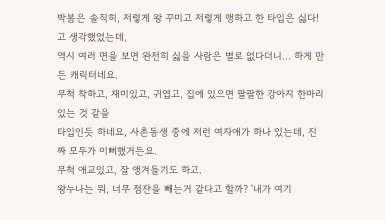박봄은 솔직히, 저렇게 왕 꾸미고 저렇게 맹하고 한 타입은 싫다!고 생각했었는데,
역시 여러 면을 보면 완전히 싫을 사람은 별로 없다더니... 하게 만든 캐릭터네요.
무척 착하고, 재미있고, 귀엽고, 집에 있으면 팔팔한 강아지 한마리 있는 것 같을
타입인듯 하네요, 사촌동생 중에 저런 여자애가 하나 있는데, 진짜 모두가 이뻐했거든요.
무척 애교있고, 잘 앵겨들기도 하고.
왕누나는 뭐, 너무 점잔을 빼는거 같다고 할까? '내가 여기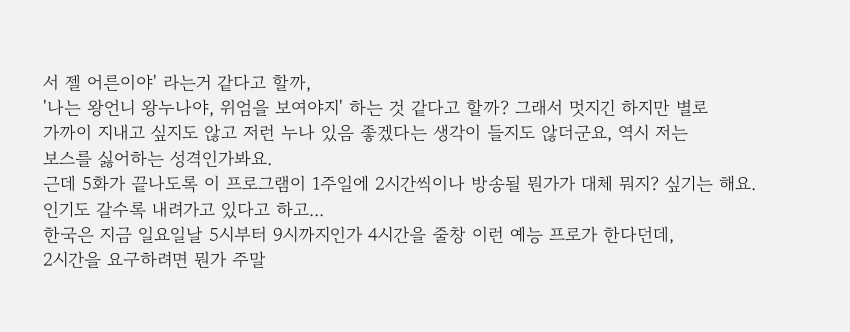서 젤 어른이야' 라는거 같다고 할까,
'나는 왕언니 왕누나야, 위엄을 보여야지' 하는 것 같다고 할까? 그래서 멋지긴 하지만 별로
가까이 지내고 싶지도 않고 저런 누나 있음 좋겠다는 생각이 들지도 않더군요, 역시 저는
보스를 싫어하는 성격인가봐요.
근데 5화가 끝나도록 이 프로그램이 1주일에 2시간씩이나 방송될 뭔가가 대체 뭐지? 싶기는 해요.
인기도 갈수록 내려가고 있다고 하고...
한국은 지금 일요일날 5시부터 9시까지인가 4시간을 줄창 이런 예능 프로가 한다던데,
2시간을 요구하려면 뭔가 주말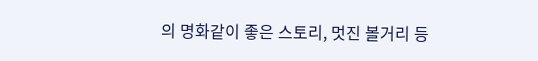의 명화같이 좋은 스토리, 멋진 볼거리 등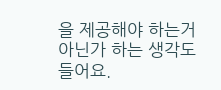을 제공해야 하는거
아닌가 하는 생각도 들어요.